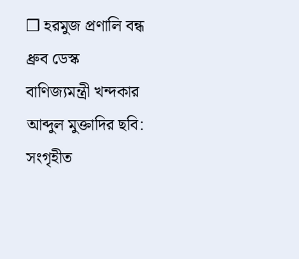❒ হরমুজ প্রণালি বন্ধ
ধ্রুব ডেস্ক
বাণিজ্যমন্ত্রী খন্দকার আব্দুল মুক্তাদির ছবি: সংগৃহীত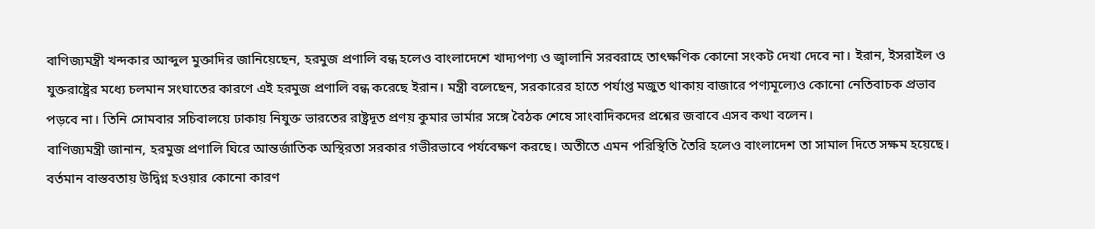বাণিজ্যমন্ত্রী খন্দকার আব্দুল মুক্তাদির জানিয়েছেন, হরমুজ প্রণালি বন্ধ হলেও বাংলাদেশে খাদ্যপণ্য ও জ্বালানি সরবরাহে তাৎক্ষণিক কোনো সংকট দেখা দেবে না। ইরান, ইসরাইল ও যুক্তরাষ্ট্রের মধ্যে চলমান সংঘাতের কারণে এই হরমুজ প্রণালি বন্ধ করেছে ইরান। মন্ত্রী বলেছেন, সরকারের হাতে পর্যাপ্ত মজুত থাকায় বাজারে পণ্যমূল্যেও কোনো নেতিবাচক প্রভাব পড়বে না। তিনি সোমবার সচিবালয়ে ঢাকায় নিযুক্ত ভারতের রাষ্ট্রদূত প্রণয় কুমার ভার্মার সঙ্গে বৈঠক শেষে সাংবাদিকদের প্রশ্নের জবাবে এসব কথা বলেন।
বাণিজ্যমন্ত্রী জানান, হরমুজ প্রণালি ঘিরে আন্তর্জাতিক অস্থিরতা সরকার গভীরভাবে পর্যবেক্ষণ করছে। অতীতে এমন পরিস্থিতি তৈরি হলেও বাংলাদেশ তা সামাল দিতে সক্ষম হয়েছে। বর্তমান বাস্তবতায় উদ্বিগ্ন হওয়ার কোনো কারণ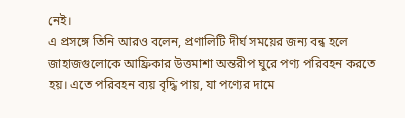নেই।
এ প্রসঙ্গে তিনি আরও বলেন, প্রণালিটি দীর্ঘ সময়ের জন্য বন্ধ হলে জাহাজগুলোকে আফ্রিকার উত্তমাশা অন্তরীপ ঘুরে পণ্য পরিবহন করতে হয়। এতে পরিবহন ব্যয় বৃদ্ধি পায়, যা পণ্যের দামে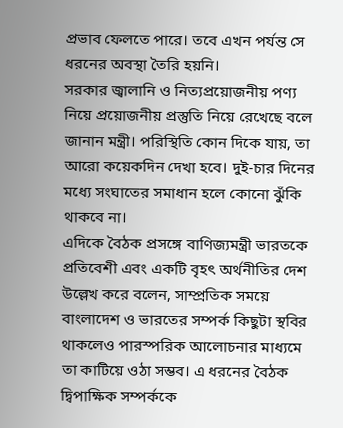প্রভাব ফেলতে পারে। তবে এখন পর্যন্ত সে ধরনের অবস্থা তৈরি হয়নি।
সরকার জ্বালানি ও নিত্যপ্রয়োজনীয় পণ্য নিয়ে প্রয়োজনীয় প্রস্তুতি নিয়ে রেখেছে বলে জানান মন্ত্রী। পরিস্থিতি কোন দিকে যায়, তা আরো কয়েকদিন দেখা হবে। দুই-চার দিনের মধ্যে সংঘাতের সমাধান হলে কোনো ঝুঁকি থাকবে না।
এদিকে বৈঠক প্রসঙ্গে বাণিজ্যমন্ত্রী ভারতকে প্রতিবেশী এবং একটি বৃহৎ অর্থনীতির দেশ উল্লেখ করে বলেন, সাম্প্রতিক সময়ে বাংলাদেশ ও ভারতের সম্পর্ক কিছুটা স্থবির থাকলেও পারস্পরিক আলোচনার মাধ্যমে তা কাটিয়ে ওঠা সম্ভব। এ ধরনের বৈঠক দ্বিপাক্ষিক সম্পর্ককে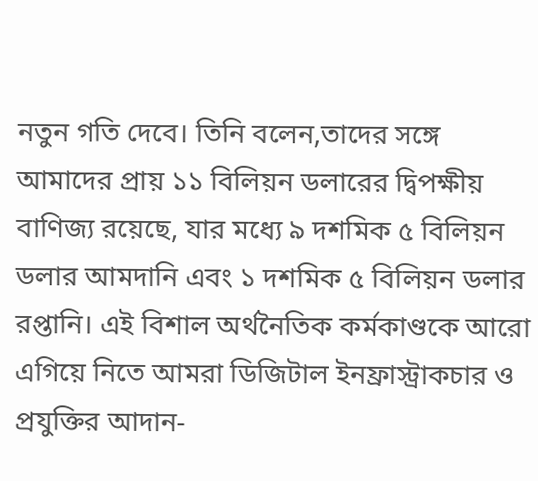নতুন গতি দেবে। তিনি বলেন,তাদের সঙ্গে আমাদের প্রায় ১১ বিলিয়ন ডলারের দ্বিপক্ষীয় বাণিজ্য রয়েছে, যার মধ্যে ৯ দশমিক ৫ বিলিয়ন ডলার আমদানি এবং ১ দশমিক ৫ বিলিয়ন ডলার রপ্তানি। এই বিশাল অর্থনৈতিক কর্মকাণ্ডকে আরো এগিয়ে নিতে আমরা ডিজিটাল ইনফ্রাস্ট্রাকচার ও প্রযুক্তির আদান-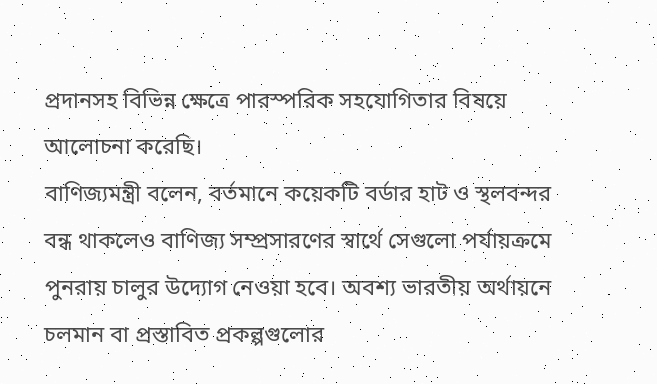প্রদানসহ বিভিন্ন ক্ষেত্রে পারস্পরিক সহযোগিতার বিষয়ে আলোচনা করেছি।
বাণিজ্যমন্ত্রী বলেন, বর্তমানে কয়েকটি বর্ডার হাট ও স্থলবন্দর বন্ধ থাকলেও বাণিজ্য সম্প্রসারণের স্বার্থে সেগুলো পর্যায়ক্রমে পুনরায় চালুর উদ্যোগ নেওয়া হবে। অবশ্য ভারতীয় অর্থায়নে চলমান বা প্রস্তাবিত প্রকল্পগুলোর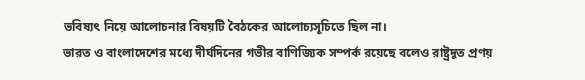ভবিষ্যৎ নিয়ে আলোচনার বিষয়টি বৈঠকের আলোচ্যসূচিতে ছিল না।
ভারত ও বাংলাদেশের মধ্যে দীর্ঘদিনের গভীর বাণিজ্যিক সম্পর্ক রয়েছে বলেও রাষ্ট্রদূত প্রণয়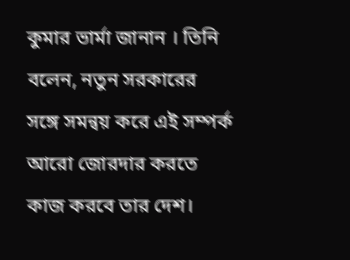কুমার ভার্মা জানান । তিনি বলেন, নতুন সরকারের সঙ্গে সমন্বয় করে এই সম্পর্ক আরো জোরদার করতে কাজ করবে তার দেশ।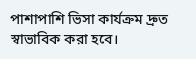পাশাপাশি ভিসা কার্যক্রম দ্রুত স্বাভাবিক করা হবে।